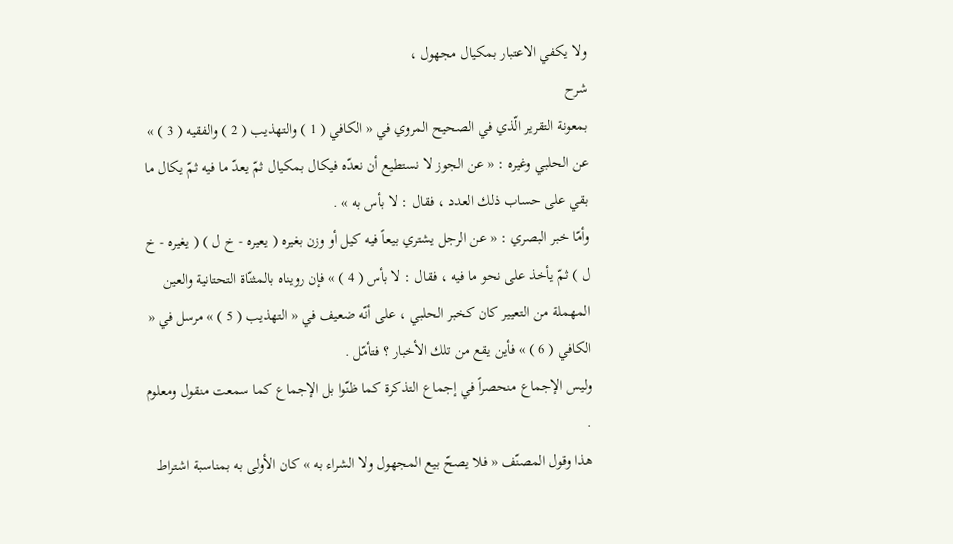ولا يكفي الاعتبار بمكيال مجهول ،
شرح
بمعونة التقرير الّذي في الصحيح المروي في « الكافي ( 1 ) والتهذيب ( 2 ) والفقيه ( 3 ) » عن الحلبي وغيره : « عن الجوز لا نستطيع أن نعدّه فيكال بمكيال ثمّ يعدّ ما فيه ثمّ يكال ما بقي على حساب ذلك العدد ، فقال : لا بأس به » .
وأمّا خبر البصري : « عن الرجل يشتري بيعاً فيه كيل أو وزن بغيره ( يعيره - خ ل ) ( يغيره - خ ل ) ثمّ يأخذ على نحو ما فيه ، فقال : لا بأس ( 4 ) » فإن رويناه بالمثنّاة التحتانية والعين المهملة من التعيير كان كخبر الحلبي ، على أنّه ضعيف في « التهذيب ( 5 ) » مرسل في « الكافي ( 6 ) » فأين يقع من تلك الأخبار ؟ فتأمّل .
وليس الإجماع منحصراً في إجماع التذكرة كما ظنّوا بل الإجماع كما سمعت منقول ومعلوم .
هذا وقول المصنّف « فلا يصحّ بيع المجهول ولا الشراء به » كان الأولى به بمناسبة اشتراط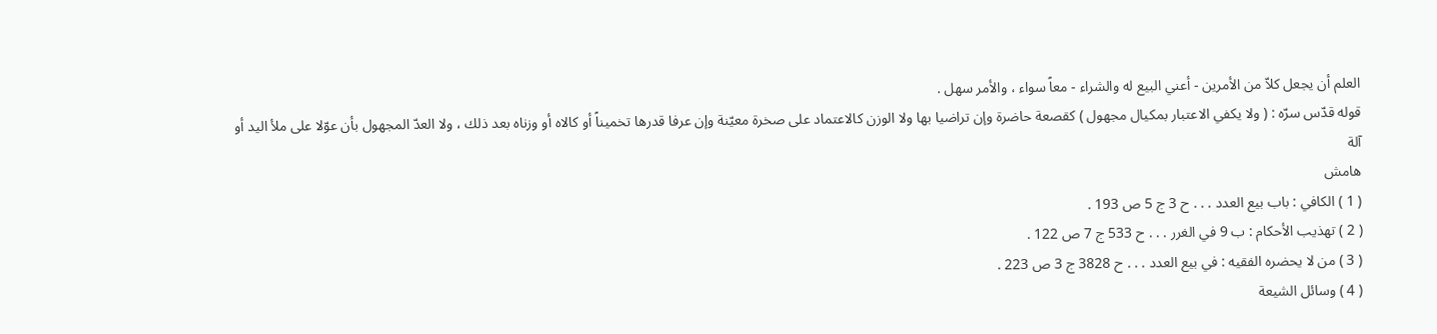العلم أن يجعل كلاّ من الأمرين - أعني البيع له والشراء - معاً سواء ، والأمر سهل .
قوله قدّس سرّه : ( ولا يكفي الاعتبار بمكيال مجهول ) كقصعة حاضرة وإن تراضيا بها ولا الوزن كالاعتماد على صخرة معيّنة وإن عرفا قدرها تخميناً أو كالاه أو وزناه بعد ذلك ، ولا العدّ المجهول بأن عوّلا على ملأ اليد أو آلة
هامش
( 1 ) الكافي : باب بيع العدد . . . ح 3 ج 5 ص 193 .
( 2 ) تهذيب الأحكام : ب 9 في الغرر . . . ح 533 ج 7 ص 122 .
( 3 ) من لا يحضره الفقيه : في بيع العدد . . . ح 3828 ج 3 ص 223 .
( 4 ) وسائل الشيعة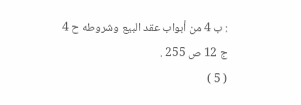: ب 4 من أبواب عقد البيع وشروطه ح 4 ج 12 ص 255 .
( 5 )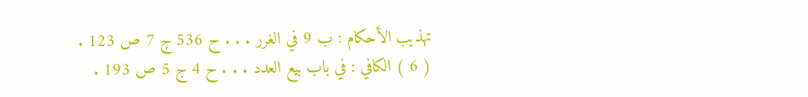تهذيب الأحكام : ب 9 في الغرر . . . ح 536 ج 7 ص 123 .
( 6 ) الكافي : في باب بيع العدد . . . ح 4 ج 5 ص 193 .